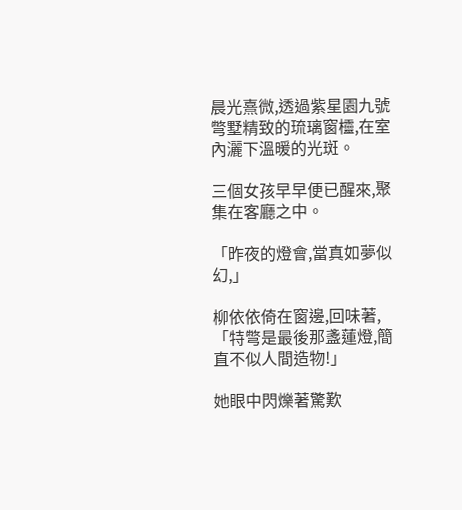晨光熹微,透過紫星園九號彆墅精致的琉璃窗欞,在室內灑下溫暖的光斑。

三個女孩早早便已醒來,聚集在客廳之中。

「昨夜的燈會,當真如夢似幻,」

柳依依倚在窗邊,回味著,「特彆是最後那盞蓮燈,簡直不似人間造物!」

她眼中閃爍著驚歎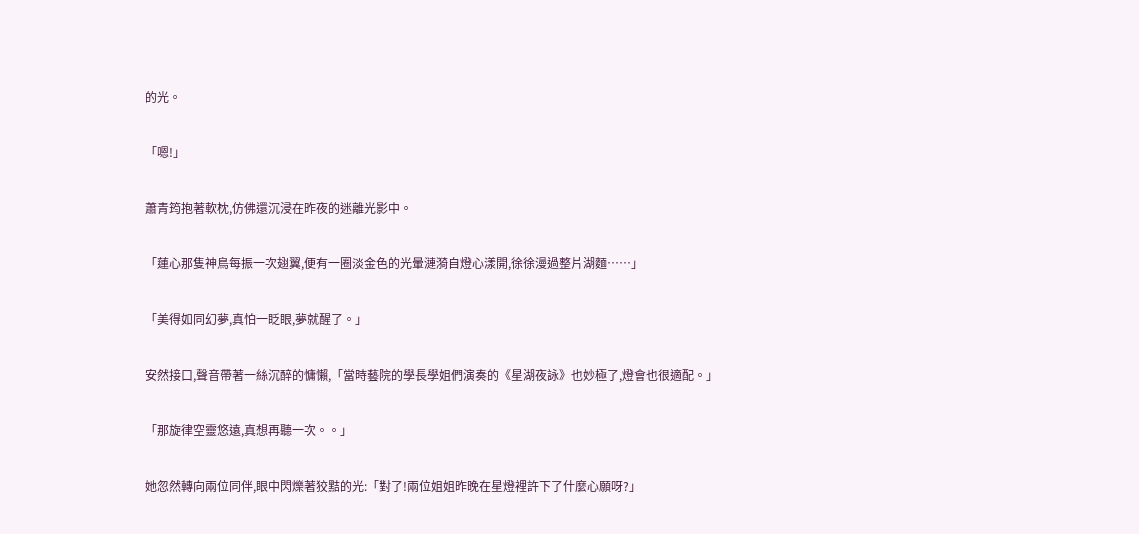的光。

「嗯!」

蕭青筠抱著軟枕,仿佛還沉浸在昨夜的迷離光影中。

「蓮心那隻神鳥每振一次翅翼,便有一圈淡金色的光暈漣漪自燈心漾開,徐徐漫過整片湖麵……」

「美得如同幻夢,真怕一眨眼,夢就醒了。」

安然接口,聲音帶著一絲沉醉的慵懶,「當時藝院的學長學姐們演奏的《星湖夜詠》也妙極了,燈會也很適配。」

「那旋律空靈悠遠,真想再聽一次。。」

她忽然轉向兩位同伴,眼中閃爍著狡黠的光:「對了!兩位姐姐昨晚在星燈裡許下了什麼心願呀?」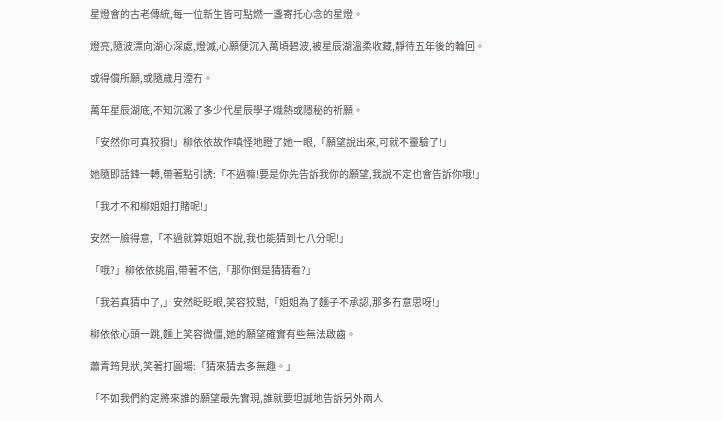星燈會的古老傳統,每一位新生皆可點燃一盞寄托心念的星燈。

燈亮,隨波漂向湖心深處,燈滅,心願便沉入萬頃碧波,被星辰湖溫柔收藏,靜待五年後的輪回。

或得償所願,或隨歲月湮冇。

萬年星辰湖底,不知沉澱了多少代星辰學子熾熱或隱秘的祈願。

「安然你可真狡猾!」柳依依故作嗔怪地瞪了她一眼,「願望說出來,可就不靈驗了!」

她隨即話鋒一轉,帶著點引誘:「不過嘛!要是你先告訴我你的願望,我說不定也會告訴你哦!」

「我才不和柳姐姐打賭呢!」

安然一臉得意,「不過就算姐姐不說,我也能猜到七八分呢!」

「哦?」柳依依挑眉,帶著不信,「那你倒是猜猜看?」

「我若真猜中了,」安然眨眨眼,笑容狡黠,「姐姐為了麵子不承認,那多冇意思呀!」

柳依依心頭一跳,麵上笑容微僵,她的願望確實有些無法啟齒。

蕭青筠見狀,笑著打圓場:「猜來猜去多無趣。」

「不如我們約定將來誰的願望最先實現,誰就要坦誠地告訴另外兩人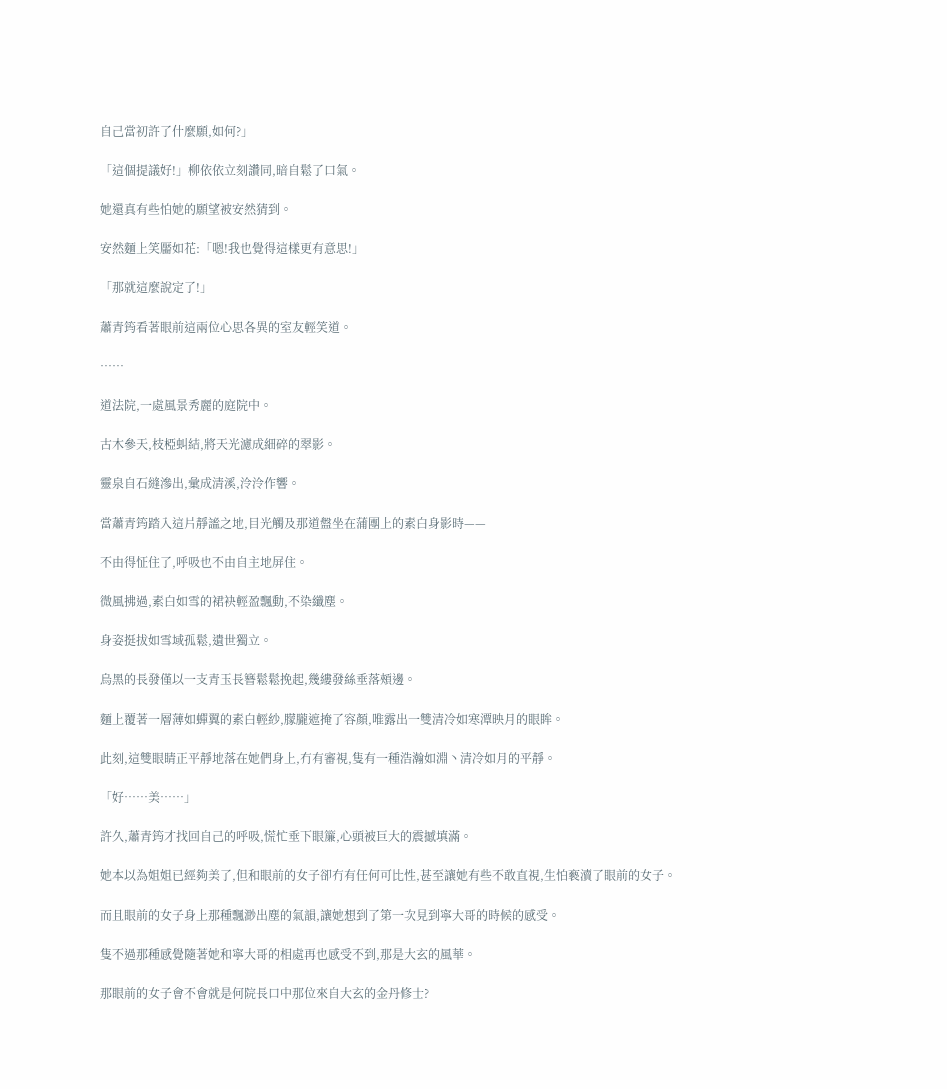自己當初許了什麼願,如何?」

「這個提議好!」柳依依立刻讚同,暗自鬆了口氣。

她還真有些怕她的願望被安然猜到。

安然麵上笑靨如花:「嗯!我也覺得這樣更有意思!」

「那就這麼說定了!」

蕭青筠看著眼前這兩位心思各異的室友輕笑道。

……

道法院,一處風景秀麗的庭院中。

古木參天,枝椏虯結,將天光濾成細碎的翠影。

靈泉自石縫滲出,彙成清溪,泠泠作響。

當蕭青筠踏入這片靜謐之地,目光觸及那道盤坐在蒲團上的素白身影時——

不由得怔住了,呼吸也不由自主地屏住。

微風拂過,素白如雪的裙袂輕盈飄動,不染纖塵。

身姿挺拔如雪域孤鬆,遺世獨立。

烏黑的長發僅以一支青玉長簪鬆鬆挽起,幾縷發絲垂落頰邊。

麵上覆著一層薄如蟬翼的素白輕紗,朦朧遮掩了容顏,唯露出一雙清冷如寒潭映月的眼眸。

此刻,這雙眼睛正平靜地落在她們身上,冇有審視,隻有一種浩瀚如淵丶清冷如月的平靜。

「好……美……」

許久,蕭青筠才找回自己的呼吸,慌忙垂下眼簾,心頭被巨大的震撼填滿。

她本以為姐姐已經夠美了,但和眼前的女子卻冇有任何可比性,甚至讓她有些不敢直視,生怕褻瀆了眼前的女子。

而且眼前的女子身上那種飄渺出塵的氣韻,讓她想到了第一次見到寧大哥的時候的感受。

隻不過那種感覺隨著她和寧大哥的相處再也感受不到,那是大玄的風華。

那眼前的女子會不會就是何院長口中那位來自大玄的金丹修士?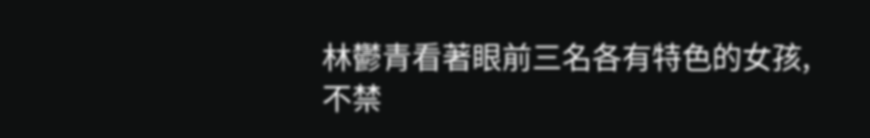林鬱青看著眼前三名各有特色的女孩,不禁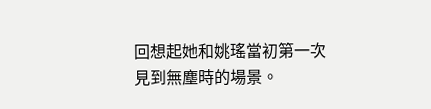回想起她和姚瑤當初第一次見到無塵時的場景。